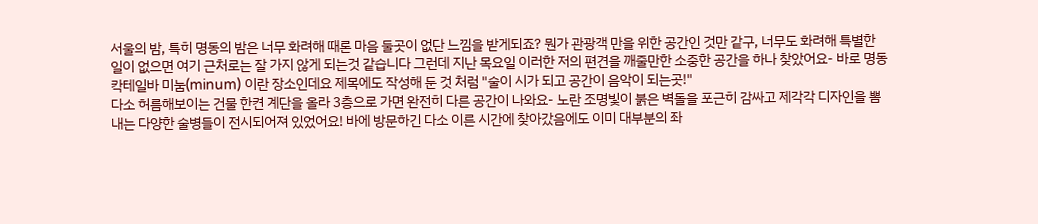서울의 밤, 특히 명동의 밤은 너무 화려해 때론 마음 둘곳이 없단 느낌을 받게되죠? 뭔가 관광객 만을 위한 공간인 것만 같구, 너무도 화려해 특별한 일이 없으면 여기 근처로는 잘 가지 않게 되는것 같습니다 그런데 지난 목요일 이러한 저의 편견을 깨줄만한 소중한 공간을 하나 찾았어요- 바로 명동 칵테일바 미눔(minum) 이란 장소인데요 제목에도 작성해 둔 것 처럼 "술이 시가 되고 공간이 음악이 되는곳!"
다소 허름해보이는 건물 한켠 계단을 올라 3층으로 가면 완전히 다른 공간이 나와요- 노란 조명빛이 붉은 벽돌을 포근히 감싸고 제각각 디자인을 뽐 내는 다양한 술병들이 전시되어져 있었어요! 바에 방문하긴 다소 이른 시간에 찾아갔음에도 이미 대부분의 좌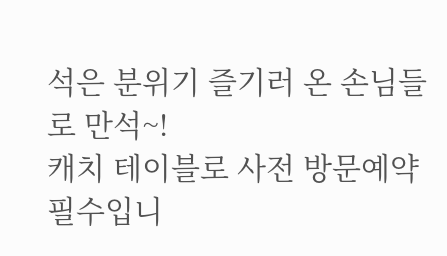석은 분위기 즐기러 온 손님들로 만석~!
캐치 테이블로 사전 방문예약 필수입니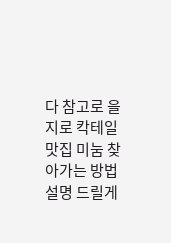다 참고로 을지로 칵테일 맛집 미눔 찾아가는 방법 설명 드릴게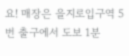요! 매장은 을지로입구역 5번 출구에서 도보 1분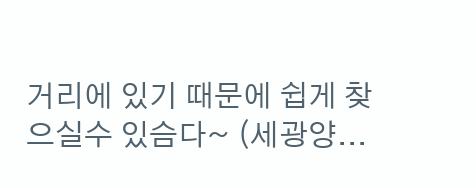거리에 있기 때문에 쉽게 찾으실수 있슴다~ (세광양...